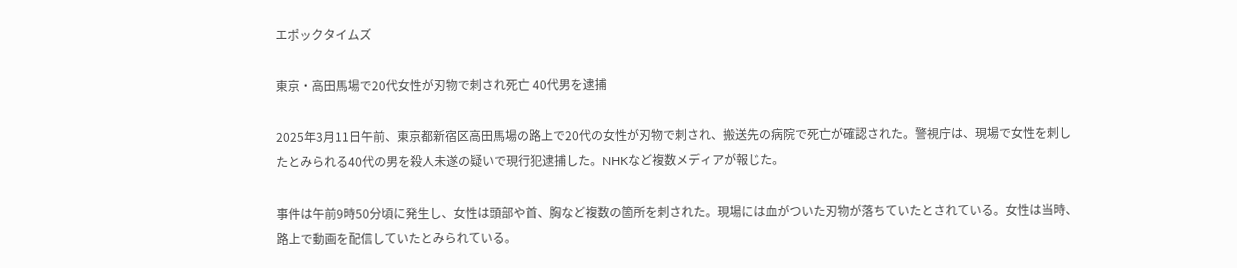エポックタイムズ

東京・高田馬場で20代女性が刃物で刺され死亡 40代男を逮捕

2025年3月11日午前、東京都新宿区高田馬場の路上で20代の女性が刃物で刺され、搬送先の病院で死亡が確認された。警視庁は、現場で女性を刺したとみられる40代の男を殺人未遂の疑いで現行犯逮捕した。NHKなど複数メディアが報じた。

事件は午前9時50分頃に発生し、女性は頭部や首、胸など複数の箇所を刺された。現場には血がついた刃物が落ちていたとされている。女性は当時、路上で動画を配信していたとみられている。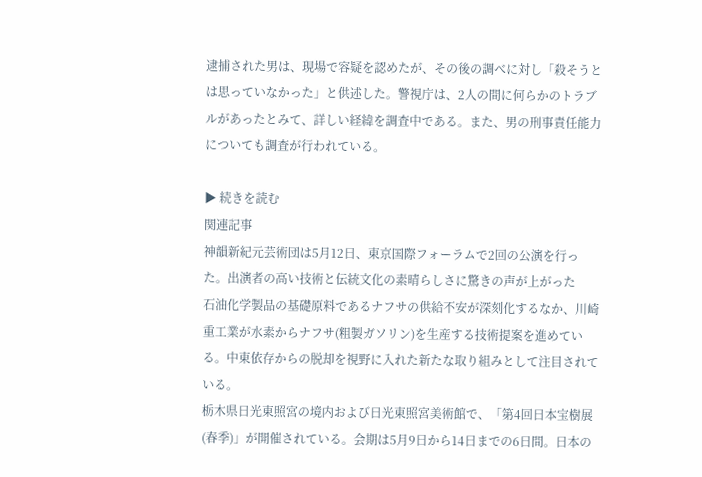逮捕された男は、現場で容疑を認めたが、その後の調べに対し「殺そうとは思っていなかった」と供述した。警視庁は、2人の間に何らかのトラブルがあったとみて、詳しい経緯を調査中である。また、男の刑事責任能力についても調査が行われている。

▶ 続きを読む
関連記事
神韻新紀元芸術団は5月12日、東京国際フォーラムで2回の公演を行った。出演者の高い技術と伝統文化の素晴らしさに驚きの声が上がった
石油化学製品の基礎原料であるナフサの供給不安が深刻化するなか、川崎重工業が水素からナフサ(粗製ガソリン)を生産する技術提案を進めている。中東依存からの脱却を視野に入れた新たな取り組みとして注目されている。
栃木県日光東照宮の境内および日光東照宮美術館で、「第4回日本宝樹展(春季)」が開催されている。会期は5月9日から14日までの6日間。日本の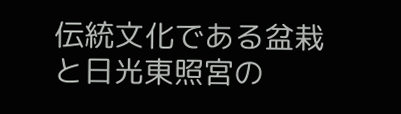伝統文化である盆栽と日光東照宮の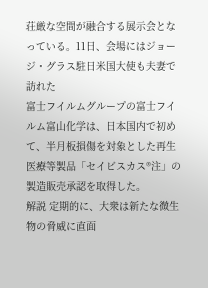荘厳な空間が融合する展示会となっている。11日、会場にはジョージ・グラス駐日米国大使も夫妻で訪れた
富士フイルムグループの富士フイルム富山化学は、日本国内で初めて、半月板損傷を対象とした再生医療等製品「セイビスカス®注」の製造販売承認を取得した。
解説 定期的に、大衆は新たな微生物の脅威に直面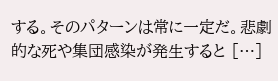する。そのパターンは常に一定だ。悲劇的な死や集団感染が発生すると […]